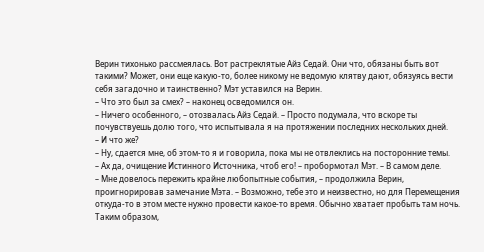Верин тихонько рассмеялась. Вот растреклятые Айз Седай. Они что, обязаны быть вот такими? Может, они еще какую-то, более никому не ведомую клятву дают, обязуясь вести себя загадочно и таинственно? Мэт уставился на Верин.
– Что это был за смех? – наконец осведомился он.
– Ничего особенного, – отозвалась Айз Седай. – Просто подумала, что вскоре ты почувствуешь долю того, что испытывала я на протяжении последних нескольких дней.
– И что же?
– Ну, сдается мне, об этом-то я и говорила, пока мы не отвлеклись на посторонние темы.
– Ах да, очищение Истинного Источника, чтоб его! – пробормотал Мэт. – В самом деле.
– Мне довелось пережить крайне любопытные события, – продолжила Верин, проигнорировав замечание Мэта. – Возможно, тебе это и неизвестно, но для Перемещения откуда-то в этом месте нужно провести какое-то время. Обычно хватает пробыть там ночь. Таким образом,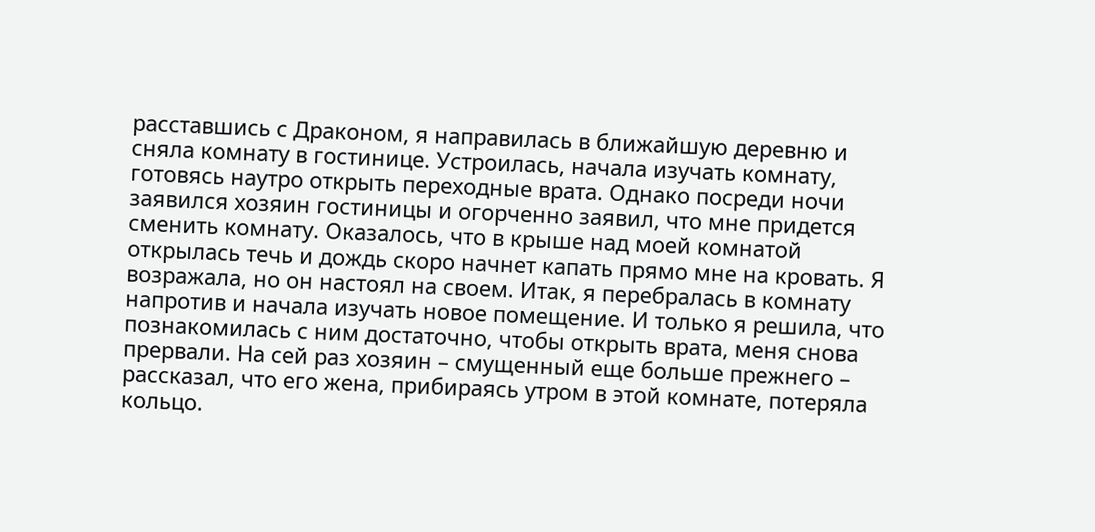расставшись с Драконом, я направилась в ближайшую деревню и сняла комнату в гостинице. Устроилась, начала изучать комнату, готовясь наутро открыть переходные врата. Однако посреди ночи заявился хозяин гостиницы и огорченно заявил, что мне придется сменить комнату. Оказалось, что в крыше над моей комнатой открылась течь и дождь скоро начнет капать прямо мне на кровать. Я возражала, но он настоял на своем. Итак, я перебралась в комнату напротив и начала изучать новое помещение. И только я решила, что познакомилась с ним достаточно, чтобы открыть врата, меня снова прервали. На сей раз хозяин – смущенный еще больше прежнего – рассказал, что его жена, прибираясь утром в этой комнате, потеряла кольцо.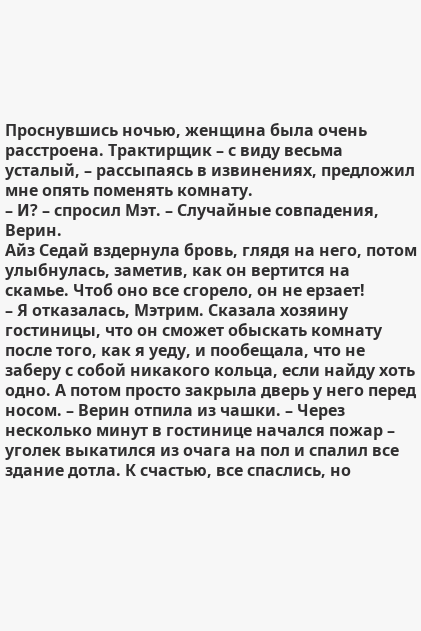Проснувшись ночью, женщина была очень расстроена. Трактирщик – с виду весьма усталый, – рассыпаясь в извинениях, предложил мне опять поменять комнату.
– И? – спросил Мэт. – Случайные совпадения, Верин.
Айз Седай вздернула бровь, глядя на него, потом улыбнулась, заметив, как он вертится на скамье. Чтоб оно все сгорело, он не ерзает!
– Я отказалась, Мэтрим. Сказала хозяину гостиницы, что он сможет обыскать комнату после того, как я уеду, и пообещала, что не заберу с собой никакого кольца, если найду хоть одно. А потом просто закрыла дверь у него перед носом. – Верин отпила из чашки. – Через несколько минут в гостинице начался пожар – уголек выкатился из очага на пол и спалил все здание дотла. К счастью, все спаслись, но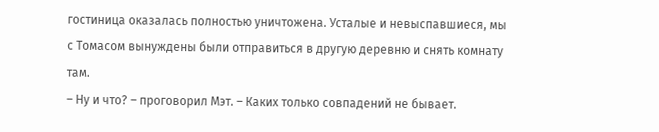гостиница оказалась полностью уничтожена. Усталые и невыспавшиеся, мы с Томасом вынуждены были отправиться в другую деревню и снять комнату там.
– Ну и что? – проговорил Мэт. – Каких только совпадений не бывает.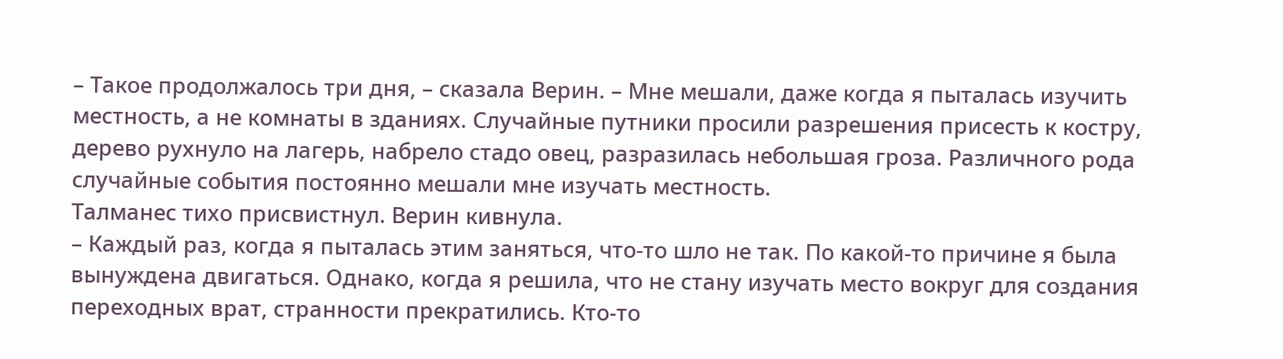– Такое продолжалось три дня, – сказала Верин. – Мне мешали, даже когда я пыталась изучить местность, а не комнаты в зданиях. Случайные путники просили разрешения присесть к костру, дерево рухнуло на лагерь, набрело стадо овец, разразилась небольшая гроза. Различного рода случайные события постоянно мешали мне изучать местность.
Талманес тихо присвистнул. Верин кивнула.
– Каждый раз, когда я пыталась этим заняться, что-то шло не так. По какой-то причине я была вынуждена двигаться. Однако, когда я решила, что не стану изучать место вокруг для создания переходных врат, странности прекратились. Кто-то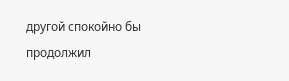другой спокойно бы продолжил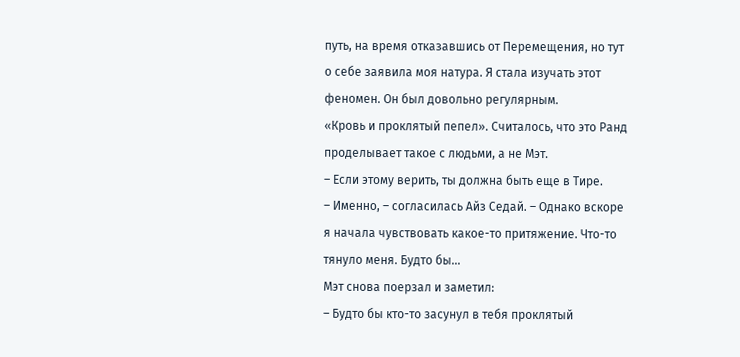путь, на время отказавшись от Перемещения, но тут о себе заявила моя натура. Я стала изучать этот феномен. Он был довольно регулярным.
«Кровь и проклятый пепел». Считалось, что это Ранд проделывает такое с людьми, а не Мэт.
– Если этому верить, ты должна быть еще в Тире.
– Именно, – согласилась Айз Седай. – Однако вскоре я начала чувствовать какое-то притяжение. Что-то тянуло меня. Будто бы…
Мэт снова поерзал и заметил:
– Будто бы кто-то засунул в тебя проклятый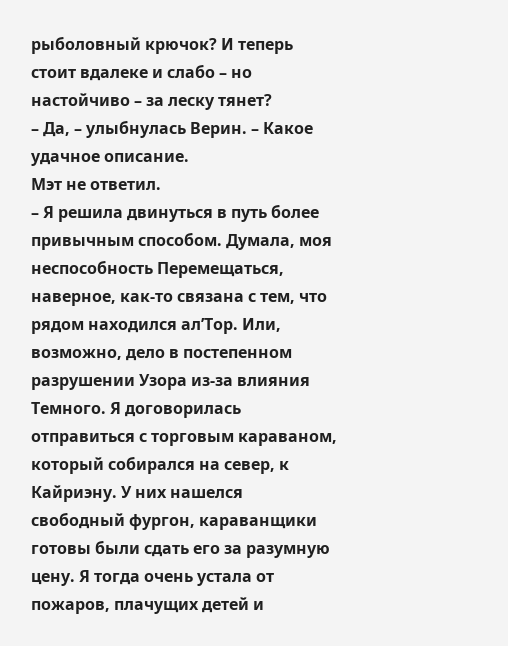рыболовный крючок? И теперь стоит вдалеке и слабо – но настойчиво – за леску тянет?
– Да, – улыбнулась Верин. – Какое удачное описание.
Мэт не ответил.
– Я решила двинуться в путь более привычным способом. Думала, моя неспособность Перемещаться, наверное, как-то связана с тем, что рядом находился ал’Тор. Или, возможно, дело в постепенном разрушении Узора из-за влияния Темного. Я договорилась отправиться с торговым караваном, который собирался на север, к Кайриэну. У них нашелся свободный фургон, караванщики готовы были сдать его за разумную цену. Я тогда очень устала от пожаров, плачущих детей и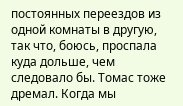постоянных переездов из одной комнаты в другую, так что, боюсь, проспала куда дольше, чем следовало бы. Томас тоже дремал. Когда мы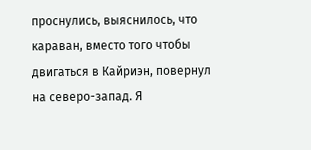проснулись, выяснилось, что караван, вместо того чтобы двигаться в Кайриэн, повернул на северо-запад. Я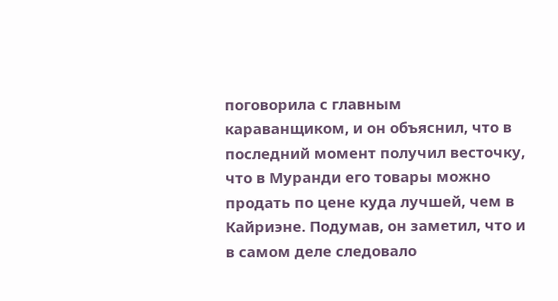поговорила с главным караванщиком, и он объяснил, что в последний момент получил весточку, что в Муранди его товары можно продать по цене куда лучшей, чем в Кайриэне. Подумав, он заметил, что и в самом деле следовало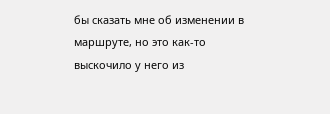бы сказать мне об изменении в маршруте, но это как-то выскочило у него из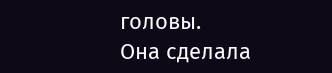головы.
Она сделала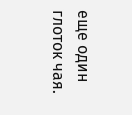еще один глоток чая.